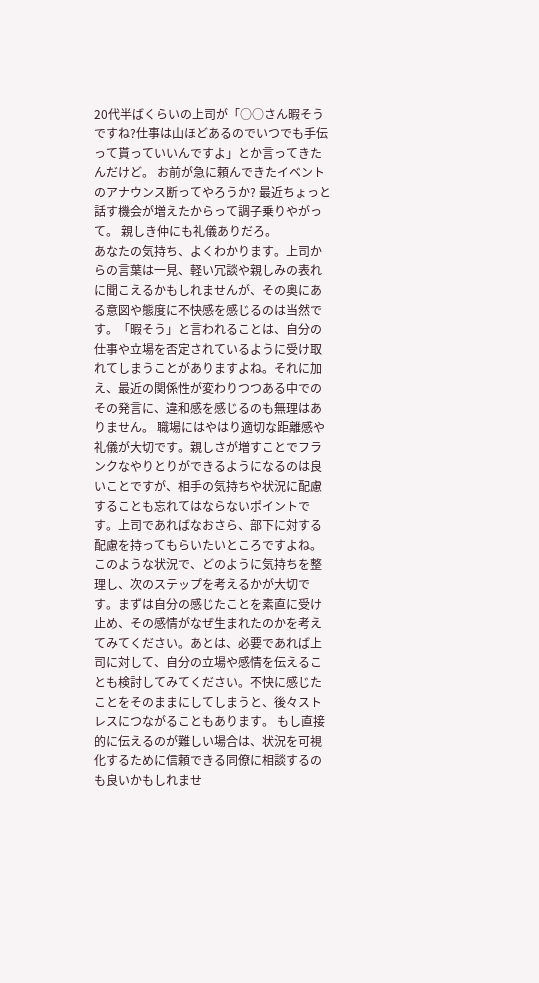20代半ばくらいの上司が「○○さん暇そうですね?仕事は山ほどあるのでいつでも手伝って貰っていいんですよ」とか言ってきたんだけど。 お前が急に頼んできたイベントのアナウンス断ってやろうか? 最近ちょっと話す機会が増えたからって調子乗りやがって。 親しき仲にも礼儀ありだろ。
あなたの気持ち、よくわかります。上司からの言葉は一見、軽い冗談や親しみの表れに聞こえるかもしれませんが、その奥にある意図や態度に不快感を感じるのは当然です。「暇そう」と言われることは、自分の仕事や立場を否定されているように受け取れてしまうことがありますよね。それに加え、最近の関係性が変わりつつある中でのその発言に、違和感を感じるのも無理はありません。 職場にはやはり適切な距離感や礼儀が大切です。親しさが増すことでフランクなやりとりができるようになるのは良いことですが、相手の気持ちや状況に配慮することも忘れてはならないポイントです。上司であればなおさら、部下に対する配慮を持ってもらいたいところですよね。 このような状況で、どのように気持ちを整理し、次のステップを考えるかが大切です。まずは自分の感じたことを素直に受け止め、その感情がなぜ生まれたのかを考えてみてください。あとは、必要であれば上司に対して、自分の立場や感情を伝えることも検討してみてください。不快に感じたことをそのままにしてしまうと、後々ストレスにつながることもあります。 もし直接的に伝えるのが難しい場合は、状況を可視化するために信頼できる同僚に相談するのも良いかもしれませ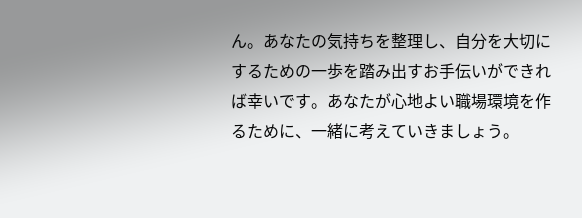ん。あなたの気持ちを整理し、自分を大切にするための一歩を踏み出すお手伝いができれば幸いです。あなたが心地よい職場環境を作るために、一緒に考えていきましょう。